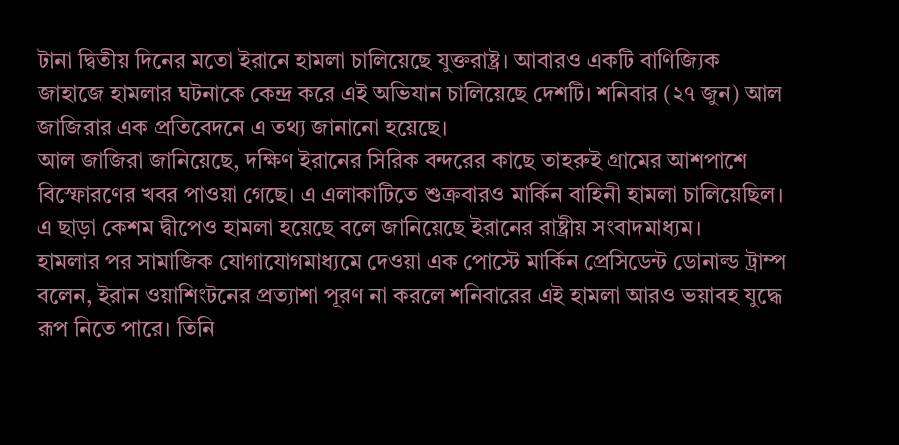টানা দ্বিতীয় দিনের মতো ইরানে হামলা চালিয়েছে যুক্তরাষ্ট্র। আবারও একটি বাণিজ্যিক জাহাজে হামলার ঘটনাকে কেন্দ্র করে এই অভিযান চালিয়েছে দেশটি। শনিবার (২৭ জুন) আল জাজিরার এক প্রতিবেদনে এ তথ্য জানানো হয়েছে।
আল জাজিরা জানিয়েছে, দক্ষিণ ইরানের সিরিক বন্দরের কাছে তাহরুই গ্রামের আশপাশে বিস্ফোরণের খবর পাওয়া গেছে। এ এলাকাটিতে শুক্রবারও মার্কিন বাহিনী হামলা চালিয়েছিল। এ ছাড়া কেশম দ্বীপেও হামলা হয়েছে বলে জানিয়েছে ইরানের রাষ্ট্রীয় সংবাদমাধ্যম।
হামলার পর সামাজিক যোগাযোগমাধ্যমে দেওয়া এক পোস্টে মার্কিন প্রেসিডেন্ট ডোনাল্ড ট্রাম্প বলেন, ইরান ওয়াশিংটনের প্রত্যাশা পূরণ না করলে শনিবারের এই হামলা আরও ভয়াবহ যুদ্ধে রূপ নিতে পারে। তিনি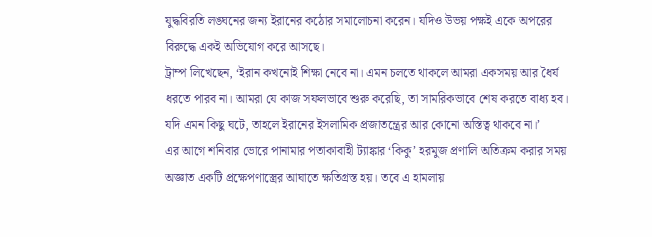যুদ্ধবিরতি লঙ্ঘনের জন্য ইরানের কঠোর সমালোচনা করেন। যদিও উভয় পক্ষই একে অপরের বিরুদ্ধে একই অভিযোগ করে আসছে।
ট্রাম্প লিখেছেন, ‘ইরান কখনোই শিক্ষা নেবে না। এমন চলতে থাকলে আমরা একসময় আর ধৈর্য ধরতে পারব না। আমরা যে কাজ সফলভাবে শুরু করেছি, তা সামরিকভাবে শেষ করতে বাধ্য হব। যদি এমন কিছু ঘটে, তাহলে ইরানের ইসলামিক প্রজাতন্ত্রের আর কোনো অস্তিত্ব থাকবে না।’
এর আগে শনিবার ভোরে পানামার পতাকাবাহী ট্যাঙ্কার ‘কিকু’ হরমুজ প্রণালি অতিক্রম করার সময় অজ্ঞাত একটি প্রক্ষেপণাস্ত্রের আঘাতে ক্ষতিগ্রস্ত হয়। তবে এ হামলায়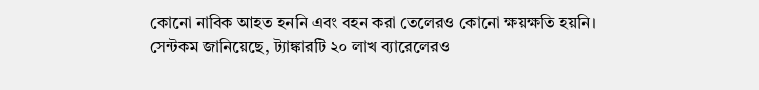কোনো নাবিক আহত হননি এবং বহন করা তেলেরও কোনো ক্ষয়ক্ষতি হয়নি।
সেন্টকম জানিয়েছে, ট্যাঙ্কারটি ২০ লাখ ব্যারেলেরও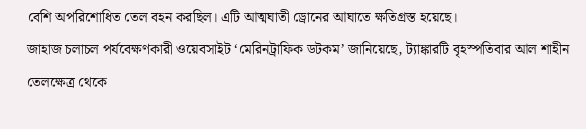বেশি অপরিশোধিত তেল বহন করছিল। এটি আত্মঘাতী ড্রোনের আঘাতে ক্ষতিগ্রস্ত হয়েছে।
জাহাজ চলাচল পর্যবেক্ষণকারী ওয়েবসাইট ‘মেরিনট্রাফিক ডটকম’ জানিয়েছে, ট্যাঙ্কারটি বৃহস্পতিবার আল শাহীন তেলক্ষেত্র থেকে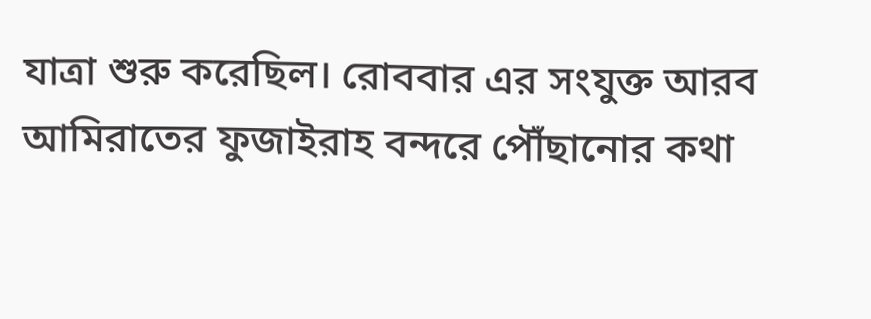যাত্রা শুরু করেছিল। রোববার এর সংযুক্ত আরব আমিরাতের ফুজাইরাহ বন্দরে পৌঁছানোর কথা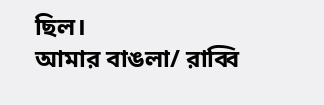ছিল।
আমার বাঙলা/ রাব্বি